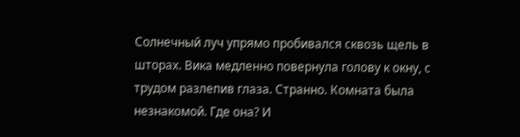Солнечный луч упрямо пробивался сквозь щель в шторах. Вика медленно повернула голову к окну, с трудом разлепив глаза. Странно. Комната была незнакомой. Где она? И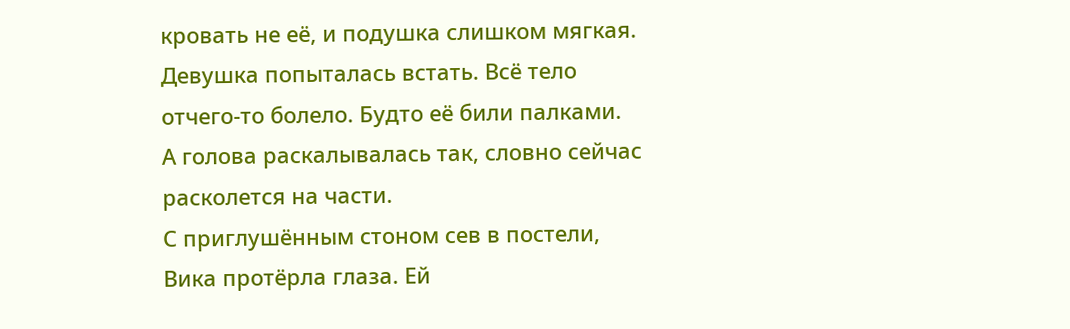кровать не её, и подушка слишком мягкая.
Девушка попыталась встать. Всё тело отчего-то болело. Будто её били палками.
А голова раскалывалась так, словно сейчас расколется на части.
С приглушённым стоном сев в постели, Вика протёрла глаза. Ей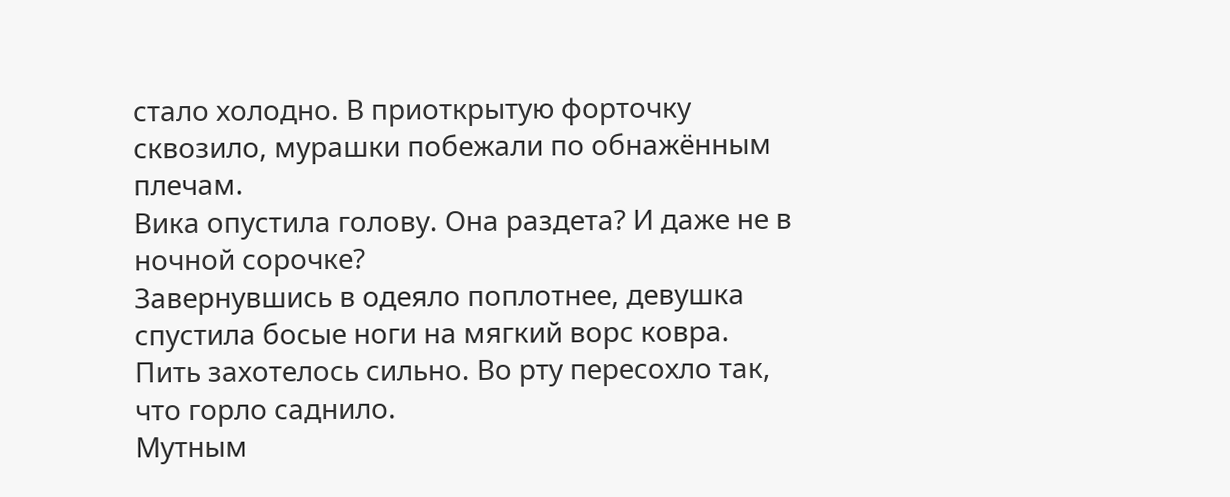стало холодно. В приоткрытую форточку сквозило, мурашки побежали по обнажённым плечам.
Вика опустила голову. Она раздета? И даже не в ночной сорочке?
Завернувшись в одеяло поплотнее, девушка спустила босые ноги на мягкий ворс ковра. Пить захотелось сильно. Во рту пересохло так, что горло саднило.
Мутным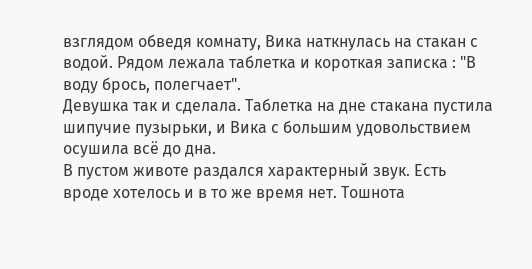взглядом обведя комнату, Вика наткнулась на стакан с водой. Рядом лежала таблетка и короткая записка : "В воду брось, полегчает".
Девушка так и сделала. Таблетка на дне стакана пустила шипучие пузырьки, и Вика с большим удовольствием осушила всё до дна.
В пустом животе раздался характерный звук. Есть вроде хотелось и в то же время нет. Тошнота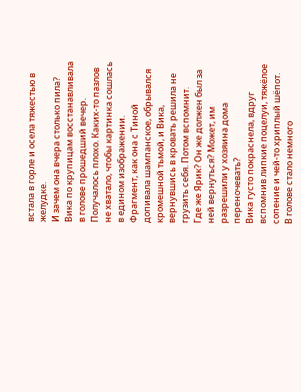встала в горле и осела тяжестью в желудке.
И зачем она вчера столько пила? Вика по крупицам восстанавливала в голове прошедший вечер. Получалось плохо. Каких-то пазлов не хватало, чтобы картинка сошлась в едином изображении.
Фрагмент, как она с Тиной допивала шампанское, обрывался кромешной тьмой, и Вика, вернувшись в кровать решила не грузить себя. Потом вспомнит.
Где же Ярик? Он же должен был за ней вернуться? Может, им разрешили у хозяина дома переночевать?
Вика густо покраснела, вдруг вспомнив липкие поцелуи, тяжёлое сопение и чей-то хриплый шёпот.
В голове стало немного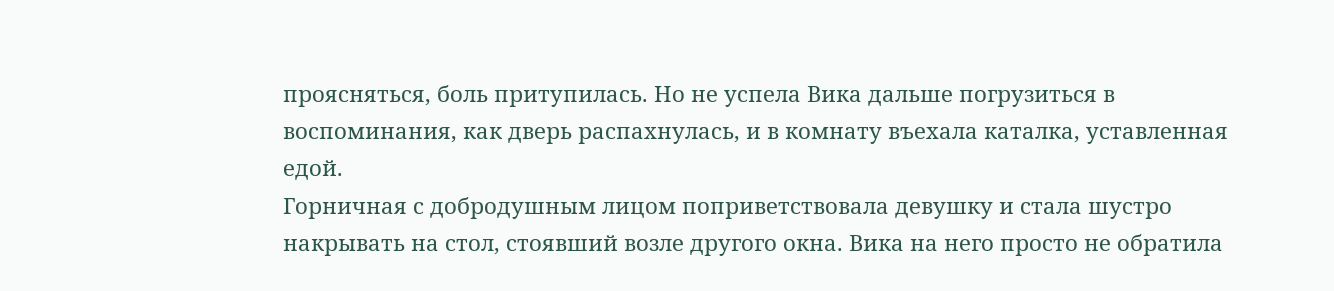проясняться, боль притупилась. Но не успела Вика дальше погрузиться в воспоминания, как дверь распахнулась, и в комнату въехала каталка, уставленная едой.
Горничная с добродушным лицом поприветствовала девушку и стала шустро накрывать на стол, стоявший возле другого окна. Вика на него просто не обратила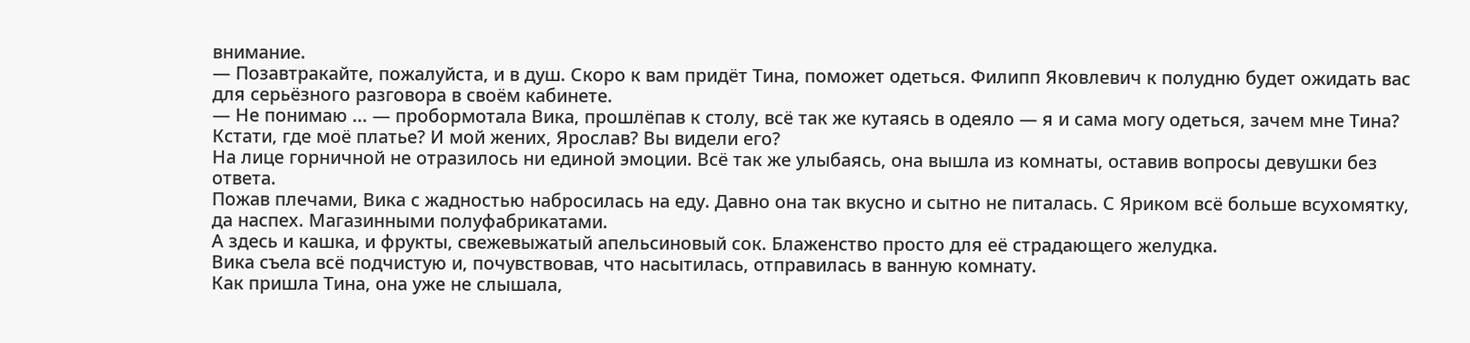внимание.
— Позавтракайте, пожалуйста, и в душ. Скоро к вам придёт Тина, поможет одеться. Филипп Яковлевич к полудню будет ожидать вас для серьёзного разговора в своём кабинете.
— Не понимаю ... — пробормотала Вика, прошлёпав к столу, всё так же кутаясь в одеяло — я и сама могу одеться, зачем мне Тина? Кстати, где моё платье? И мой жених, Ярослав? Вы видели его?
На лице горничной не отразилось ни единой эмоции. Всё так же улыбаясь, она вышла из комнаты, оставив вопросы девушки без ответа.
Пожав плечами, Вика с жадностью набросилась на еду. Давно она так вкусно и сытно не питалась. С Яриком всё больше всухомятку, да наспех. Магазинными полуфабрикатами.
А здесь и кашка, и фрукты, свежевыжатый апельсиновый сок. Блаженство просто для её страдающего желудка.
Вика съела всё подчистую и, почувствовав, что насытилась, отправилась в ванную комнату.
Как пришла Тина, она уже не слышала,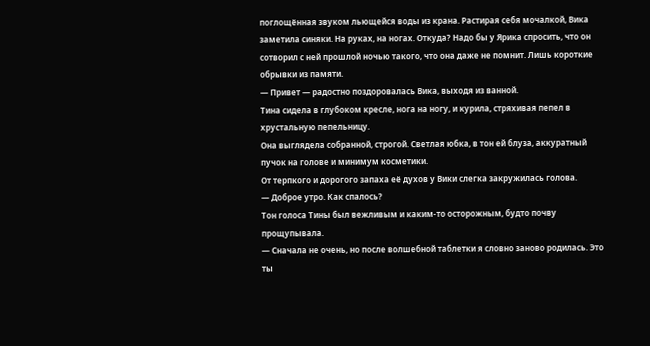поглощённая звуком льющейся воды из крана. Растирая себя мочалкой, Вика заметила синяки. На руках, на ногах. Откуда? Надо бы у Ярика спросить, что он сотворил с ней прошлой ночью такого, что она даже не помнит. Лишь короткие обрывки из памяти.
— Привет — радостно поздоровалась Вика, выходя из ванной.
Тина сидела в глубоком кресле, нога на ногу, и курила, стряхивая пепел в хрустальную пепельницу.
Она выглядела собранной, строгой. Светлая юбка, в тон ей блуза, аккуратный пучок на голове и минимум косметики.
От терпкого и дорогого запаха её духов у Вики слегка закружилась голова.
— Доброе утро. Как спалось?
Тон голоса Тины был вежливым и каким-то осторожным, будто почву прощупывала.
— Сначала не очень, но после волшебной таблетки я словно заново родилась. Это ты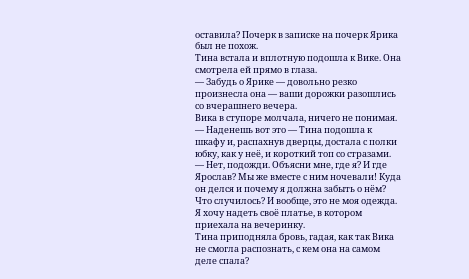оставила? Почерк в записке на почерк Ярика был не похож.
Тина встала и вплотную подошла к Вике. Она смотрела ей прямо в глаза.
— Забудь о Ярике — довольно резко произнесла она — ваши дорожки разошлись со вчерашнего вечера.
Вика в ступоре молчала, ничего не понимая.
— Наденешь вот это — Тина подошла к шкафу и, распахнув дверцы, достала с полки юбку, как у неё, и короткий топ со стразами.
— Нет, подожди. Объясни мне, где я? И где Ярослав? Мы же вместе с ним ночевали! Куда он делся и почему я должна забыть о нём? Что случилось? И вообще, это не моя одежда. Я хочу надеть своё платье, в котором приехала на вечеринку.
Тина приподняла бровь, гадая, как так Вика не смогла распознать, с кем она на самом деле спала?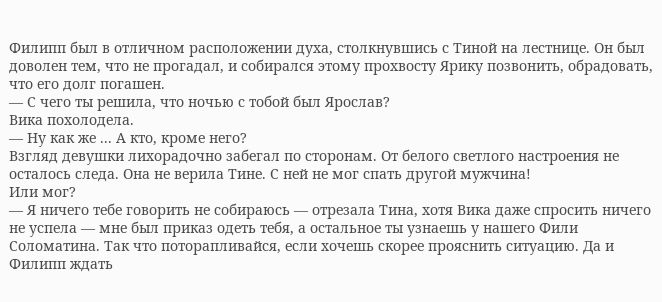Филипп был в отличном расположении духа, столкнувшись с Тиной на лестнице. Он был доволен тем, что не прогадал, и собирался этому прохвосту Ярику позвонить, обрадовать, что его долг погашен.
— С чего ты решила, что ночью с тобой был Ярослав?
Вика похолодела.
— Ну как же ... А кто, кроме него?
Взгляд девушки лихорадочно забегал по сторонам. От белого светлого настроения не осталось следа. Она не верила Тине. С ней не мог спать другой мужчина!
Или мог?
— Я ничего тебе говорить не собираюсь — отрезала Тина, хотя Вика даже спросить ничего не успела — мне был приказ одеть тебя, а остальное ты узнаешь у нашего Фили Соломатина. Так что поторапливайся, если хочешь скорее прояснить ситуацию. Да и Филипп ждать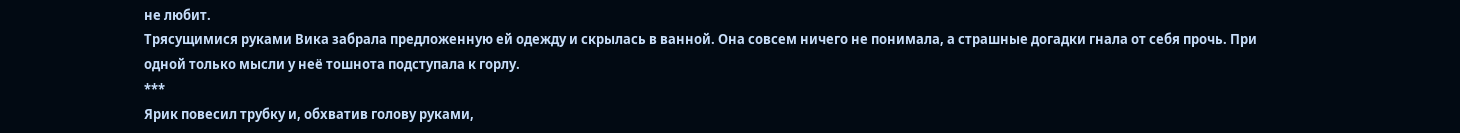не любит.
Трясущимися руками Вика забрала предложенную ей одежду и скрылась в ванной. Она совсем ничего не понимала, а страшные догадки гнала от себя прочь. При одной только мысли у неё тошнота подступала к горлу.
***
Ярик повесил трубку и, обхватив голову руками,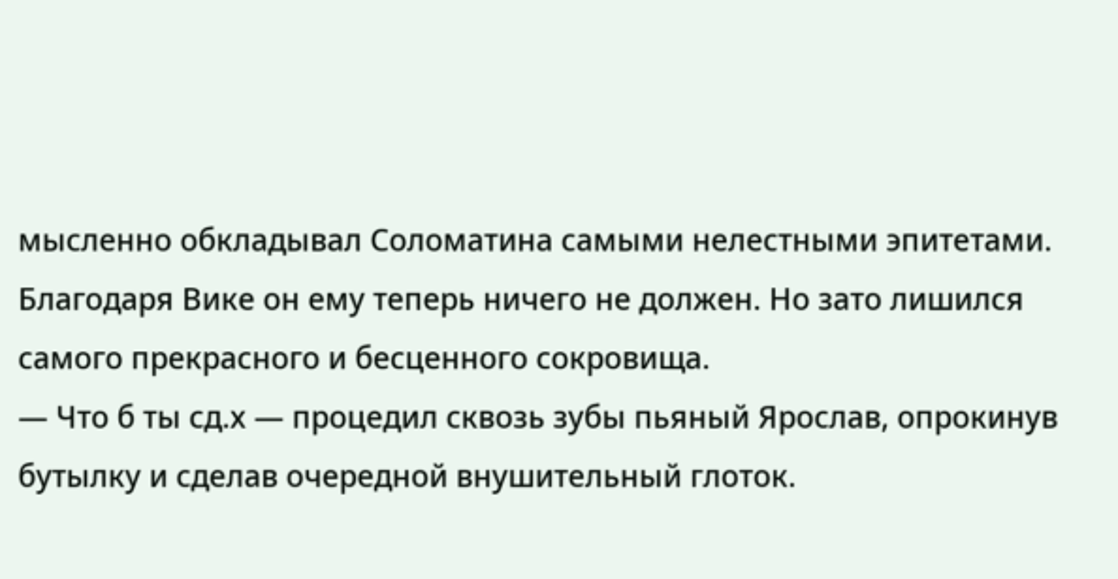мысленно обкладывал Соломатина самыми нелестными эпитетами.
Благодаря Вике он ему теперь ничего не должен. Но зато лишился самого прекрасного и бесценного сокровища.
— Что б ты сд.х — процедил сквозь зубы пьяный Ярослав, опрокинув бутылку и сделав очередной внушительный глоток.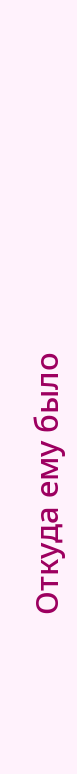Откуда ему было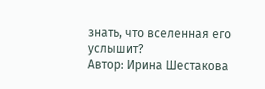знать, что вселенная его услышит?
Автор: Ирина Шестакова